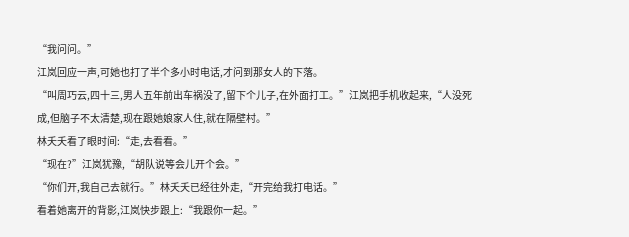“我问问。”
江岚回应一声,可她也打了半个多小时电话,才问到那女人的下落。
“叫周巧云,四十三,男人五年前出车祸没了,留下个儿子,在外面打工。”江岚把手机收起来,“人没死成,但脑子不太清楚,现在跟她娘家人住,就在隔壁村。”
林夭夭看了眼时间:“走,去看看。”
“现在?”江岚犹豫,“胡队说等会儿开个会。”
“你们开,我自己去就行。”林夭夭已经往外走,“开完给我打电话。”
看着她离开的背影,江岚快步跟上:“我跟你一起。”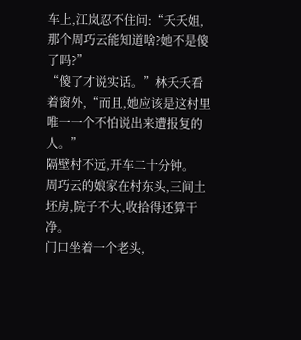车上,江岚忍不住问:“夭夭姐,那个周巧云能知道啥?她不是傻了吗?”
“傻了才说实话。”林夭夭看着窗外,“而且,她应该是这村里唯一一个不怕说出来遭报复的人。”
隔壁村不远,开车二十分钟。
周巧云的娘家在村东头,三间土坯房,院子不大,收拾得还算干净。
门口坐着一个老头,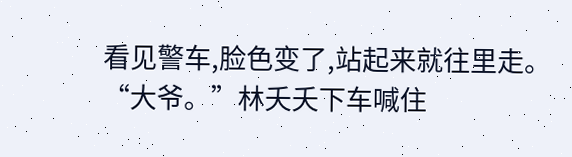看见警车,脸色变了,站起来就往里走。
“大爷。”林夭夭下车喊住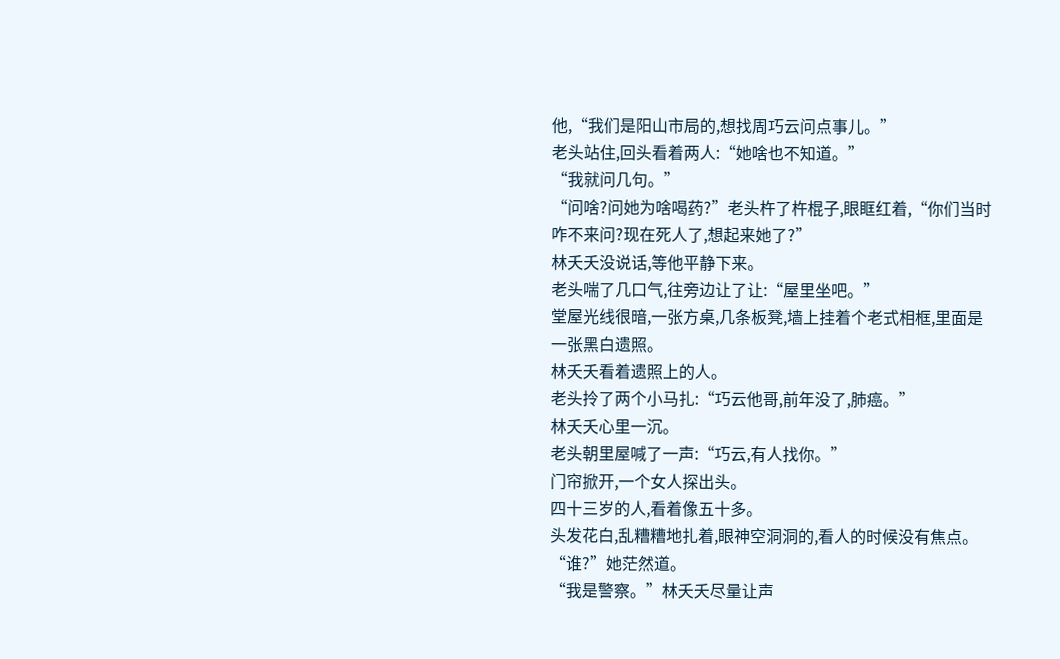他,“我们是阳山市局的,想找周巧云问点事儿。”
老头站住,回头看着两人:“她啥也不知道。”
“我就问几句。”
“问啥?问她为啥喝药?”老头杵了杵棍子,眼眶红着,“你们当时咋不来问?现在死人了,想起来她了?”
林夭夭没说话,等他平静下来。
老头喘了几口气,往旁边让了让:“屋里坐吧。”
堂屋光线很暗,一张方桌,几条板凳,墙上挂着个老式相框,里面是一张黑白遗照。
林夭夭看着遗照上的人。
老头拎了两个小马扎:“巧云他哥,前年没了,肺癌。”
林夭夭心里一沉。
老头朝里屋喊了一声:“巧云,有人找你。”
门帘掀开,一个女人探出头。
四十三岁的人,看着像五十多。
头发花白,乱糟糟地扎着,眼神空洞洞的,看人的时候没有焦点。
“谁?”她茫然道。
“我是警察。”林夭夭尽量让声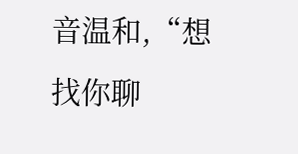音温和,“想找你聊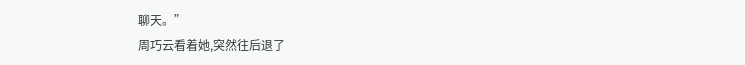聊天。”
周巧云看着她,突然往后退了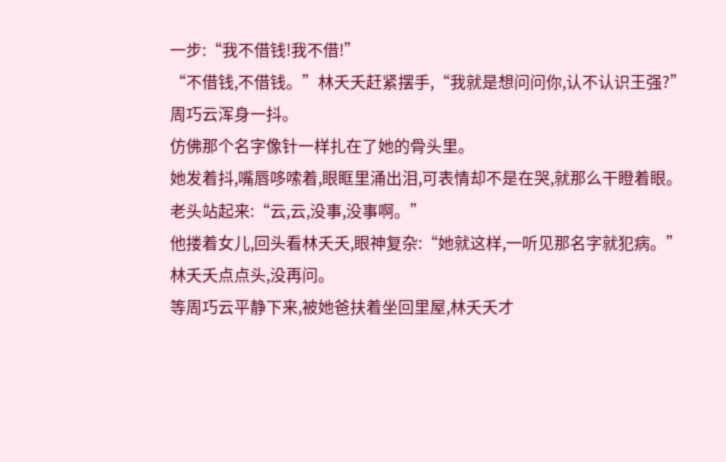一步:“我不借钱!我不借!”
“不借钱,不借钱。”林夭夭赶紧摆手,“我就是想问问你,认不认识王强?”
周巧云浑身一抖。
仿佛那个名字像针一样扎在了她的骨头里。
她发着抖,嘴唇哆嗦着,眼眶里涌出泪,可表情却不是在哭,就那么干瞪着眼。
老头站起来:“云,云,没事,没事啊。”
他搂着女儿,回头看林夭夭,眼神复杂:“她就这样,一听见那名字就犯病。”
林夭夭点点头,没再问。
等周巧云平静下来,被她爸扶着坐回里屋,林夭夭才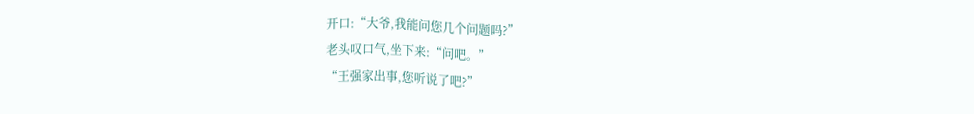开口:“大爷,我能问您几个问题吗?”
老头叹口气,坐下来:“问吧。”
“王强家出事,您听说了吧?”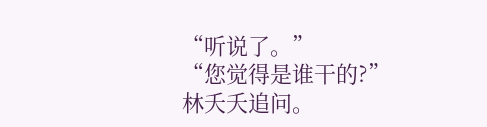“听说了。”
“您觉得是谁干的?”林夭夭追问。